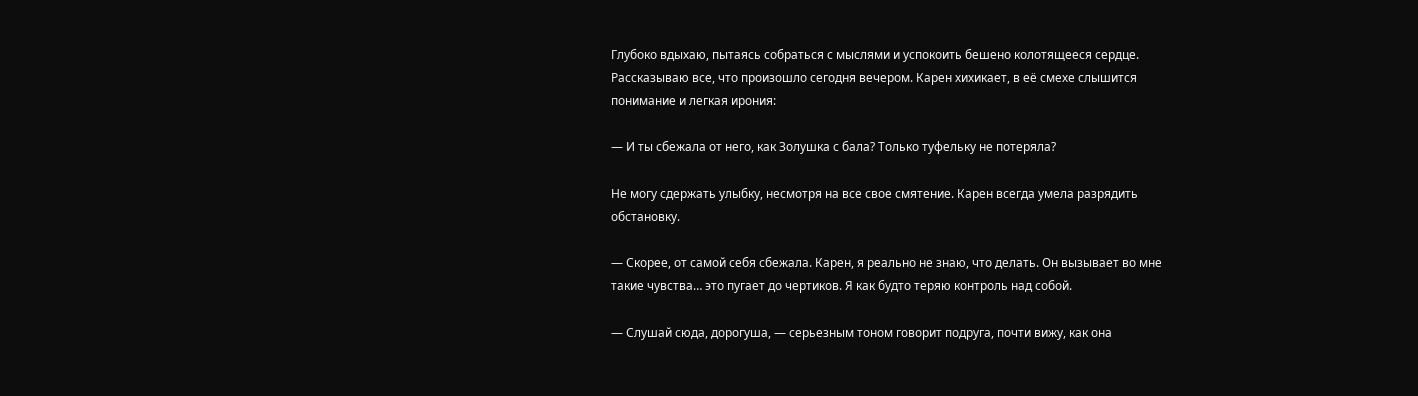Глубоко вдыхаю, пытаясь собраться с мыслями и успокоить бешено колотящееся сердце. Рассказываю все, что произошло сегодня вечером. Карен хихикает, в её смехе слышится понимание и легкая ирония:

— И ты сбежала от него, как Золушка с бала? Только туфельку не потеряла?

Не могу сдержать улыбку, несмотря на все свое смятение. Карен всегда умела разрядить обстановку.

— Скорее, от самой себя сбежала. Карен, я реально не знаю, что делать. Он вызывает во мне такие чувства… это пугает до чертиков. Я как будто теряю контроль над собой.

— Слушай сюда, дорогуша, — серьезным тоном говорит подруга, почти вижу, как она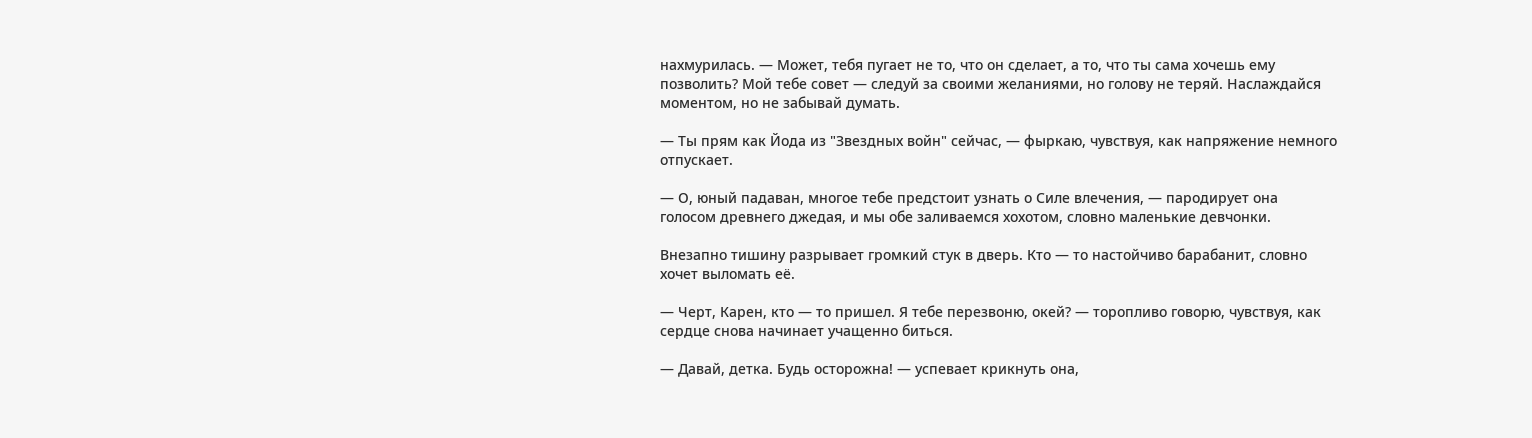нахмурилась. — Может, тебя пугает не то, что он сделает, а то, что ты сама хочешь ему позволить? Мой тебе совет — следуй за своими желаниями, но голову не теряй. Наслаждайся моментом, но не забывай думать.

— Ты прям как Йода из "Звездных войн" сейчас, — фыркаю, чувствуя, как напряжение немного отпускает.

— О, юный падаван, многое тебе предстоит узнать о Силе влечения, — пародирует она голосом древнего джедая, и мы обе заливаемся хохотом, словно маленькие девчонки.

Внезапно тишину разрывает громкий стук в дверь. Кто — то настойчиво барабанит, словно хочет выломать её.

— Черт, Карен, кто — то пришел. Я тебе перезвоню, окей? — торопливо говорю, чувствуя, как сердце снова начинает учащенно биться.

— Давай, детка. Будь осторожна! — успевает крикнуть она,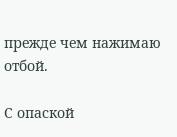прежде чем нажимаю отбой.

С опаской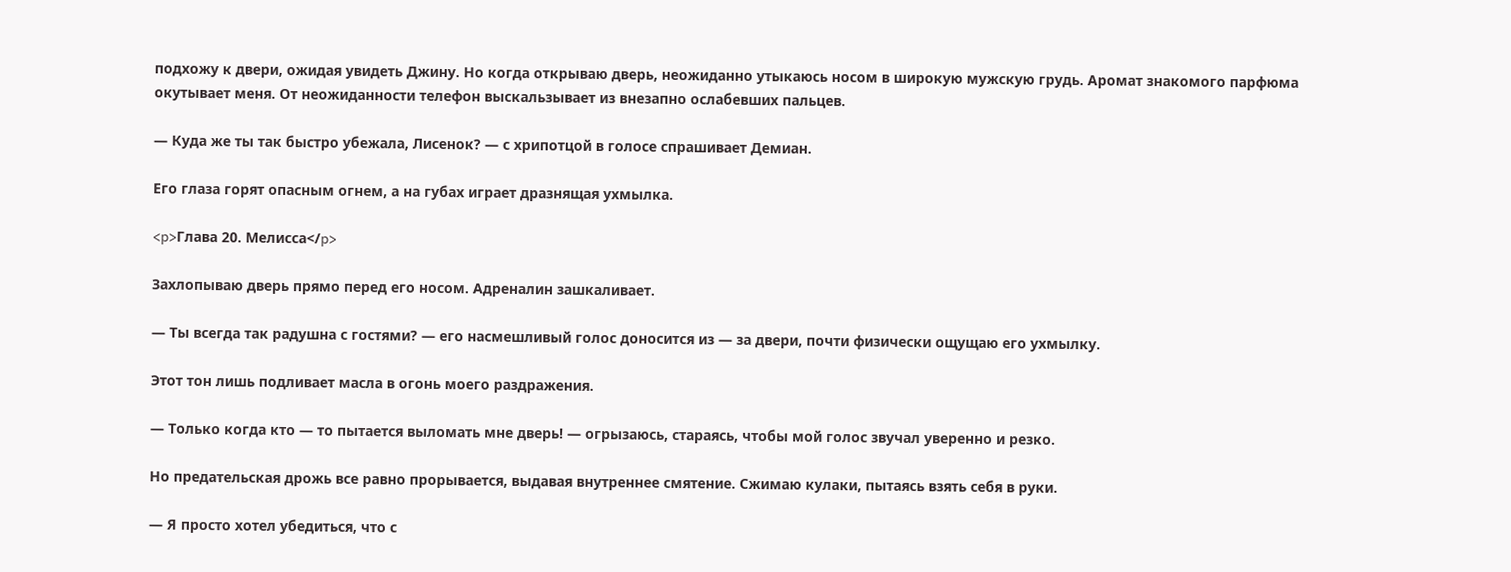подхожу к двери, ожидая увидеть Джину. Но когда открываю дверь, неожиданно утыкаюсь носом в широкую мужскую грудь. Аромат знакомого парфюма окутывает меня. От неожиданности телефон выскальзывает из внезапно ослабевших пальцев.

— Куда же ты так быстро убежала, Лисенок? — с хрипотцой в голосе спрашивает Демиан.

Его глаза горят опасным огнем, а на губах играет дразнящая ухмылка.

<p>Глава 20. Мелисса</p>

Захлопываю дверь прямо перед его носом. Адреналин зашкаливает.

— Ты всегда так радушна с гостями? — его насмешливый голос доносится из — за двери, почти физически ощущаю его ухмылку.

Этот тон лишь подливает масла в огонь моего раздражения.

— Только когда кто — то пытается выломать мне дверь! — огрызаюсь, стараясь, чтобы мой голос звучал уверенно и резко.

Но предательская дрожь все равно прорывается, выдавая внутреннее смятение. Сжимаю кулаки, пытаясь взять себя в руки.

— Я просто хотел убедиться, что с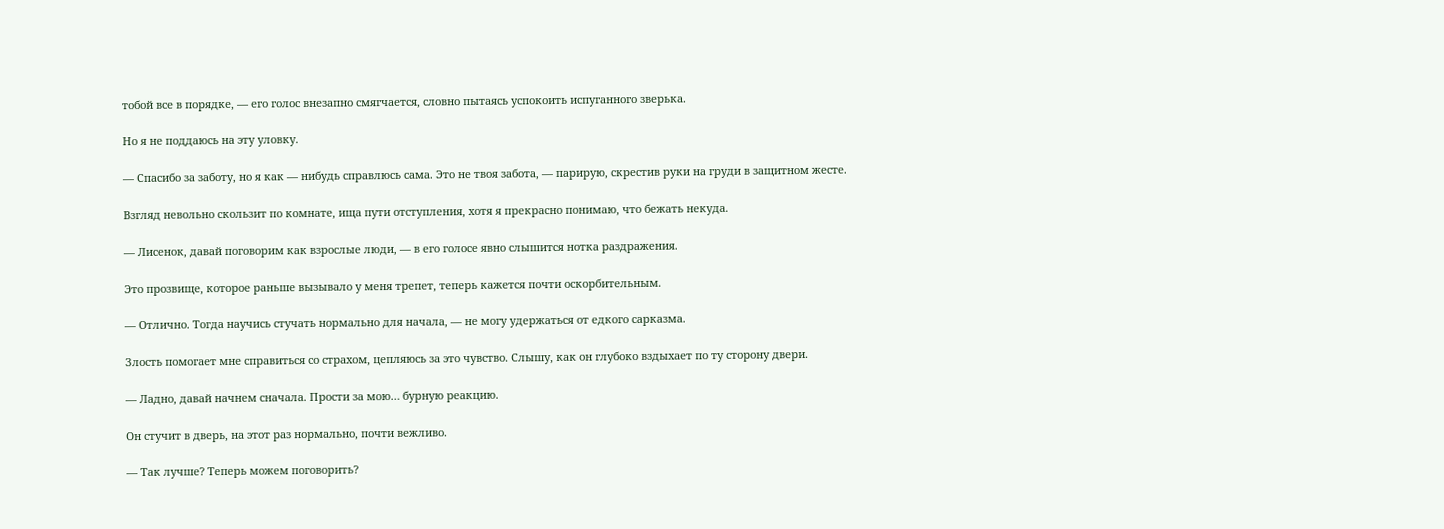тобой все в порядке, — его голос внезапно смягчается, словно пытаясь успокоить испуганного зверька.

Но я не поддаюсь на эту уловку.

— Спасибо за заботу, но я как — нибудь справлюсь сама. Это не твоя забота, — парирую, скрестив руки на груди в защитном жесте.

Взгляд невольно скользит по комнате, ища пути отступления, хотя я прекрасно понимаю, что бежать некуда.

— Лисенок, давай поговорим как взрослые люди, — в его голосе явно слышится нотка раздражения.

Это прозвище, которое раньше вызывало у меня трепет, теперь кажется почти оскорбительным.

— Отлично. Тогда научись стучать нормально для начала, — не могу удержаться от едкого сарказма.

Злость помогает мне справиться со страхом, цепляюсь за это чувство. Слышу, как он глубоко вздыхает по ту сторону двери.

— Ладно, давай начнем сначала. Прости за мою… бурную реакцию.

Он стучит в дверь, на этот раз нормально, почти вежливо.

— Так лучше? Теперь можем поговорить?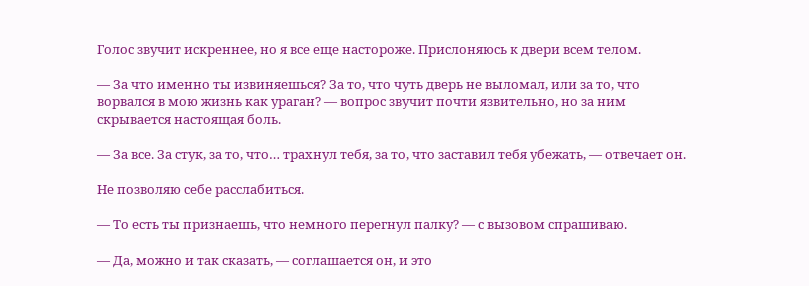Голос звучит искреннее, но я все еще настороже. Прислоняюсь к двери всем телом.

— За что именно ты извиняешься? За то, что чуть дверь не выломал, или за то, что ворвался в мою жизнь как ураган? — вопрос звучит почти язвительно, но за ним скрывается настоящая боль.

— За все. За стук, за то, что… трахнул тебя, за то, что заставил тебя убежать, — отвечает он.

Не позволяю себе расслабиться.

— То есть ты признаешь, что немного перегнул палку? — с вызовом спрашиваю.

— Да, можно и так сказать, — соглашается он, и это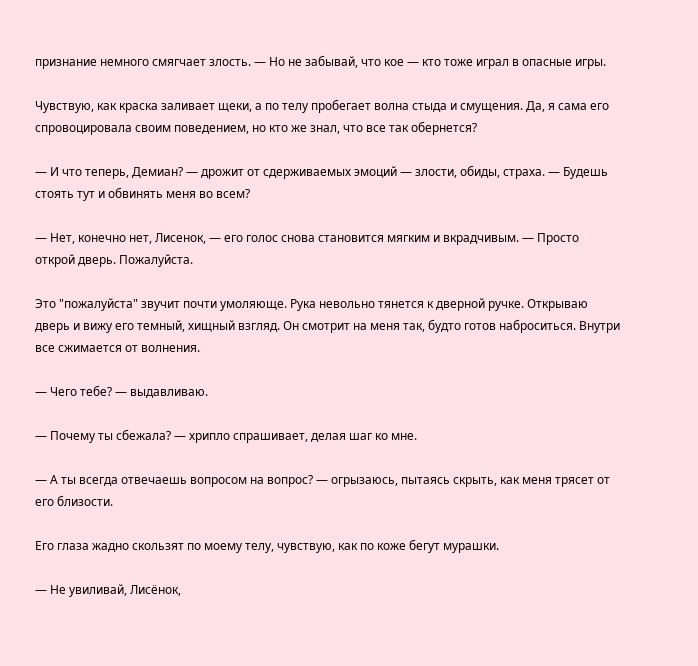признание немного смягчает злость. — Но не забывай, что кое — кто тоже играл в опасные игры.

Чувствую, как краска заливает щеки, а по телу пробегает волна стыда и смущения. Да, я сама его спровоцировала своим поведением, но кто же знал, что все так обернется?

— И что теперь, Демиан? — дрожит от сдерживаемых эмоций — злости, обиды, страха. — Будешь стоять тут и обвинять меня во всем?

— Нет, конечно нет, Лисенок, — его голос снова становится мягким и вкрадчивым. — Просто открой дверь. Пожалуйста.

Это "пожалуйста" звучит почти умоляюще. Рука невольно тянется к дверной ручке. Открываю дверь и вижу его темный, хищный взгляд. Он смотрит на меня так, будто готов наброситься. Внутри все сжимается от волнения.

— Чего тебе? — выдавливаю.

— Почему ты сбежала? — хрипло спрашивает, делая шаг ко мне.

— А ты всегда отвечаешь вопросом на вопрос? — огрызаюсь, пытаясь скрыть, как меня трясет от его близости.

Его глаза жадно скользят по моему телу, чувствую, как по коже бегут мурашки.

— Не увиливай, Лисёнок,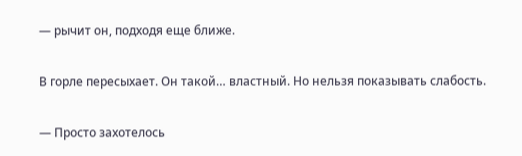— рычит он, подходя еще ближе.

В горле пересыхает. Он такой… властный. Но нельзя показывать слабость.

— Просто захотелось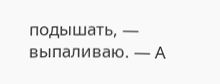подышать, — выпаливаю. — А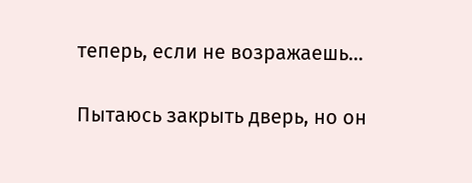теперь, если не возражаешь…

Пытаюсь закрыть дверь, но он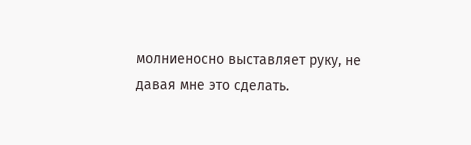молниеносно выставляет руку, не давая мне это сделать.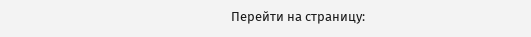Перейти на страницу: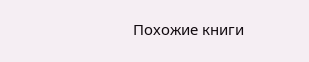Похожие книги